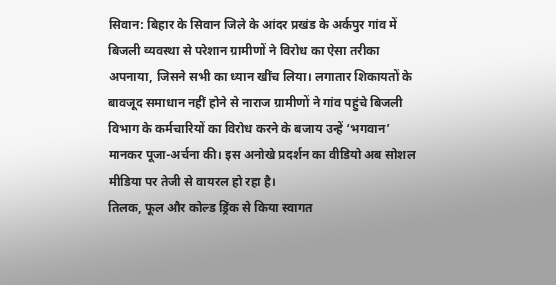सिवान: बिहार के सिवान जिले के आंदर प्रखंड के अर्कपुर गांव में बिजली व्यवस्था से परेशान ग्रामीणों ने विरोध का ऐसा तरीका अपनाया, जिसने सभी का ध्यान खींच लिया। लगातार शिकायतों के बावजूद समाधान नहीं होने से नाराज ग्रामीणों ने गांव पहुंचे बिजली विभाग के कर्मचारियों का विरोध करने के बजाय उन्हें ‘भगवान’ मानकर पूजा-अर्चना की। इस अनोखे प्रदर्शन का वीडियो अब सोशल मीडिया पर तेजी से वायरल हो रहा है।
तिलक, फूल और कोल्ड ड्रिंक से किया स्वागत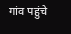गांव पहुंचे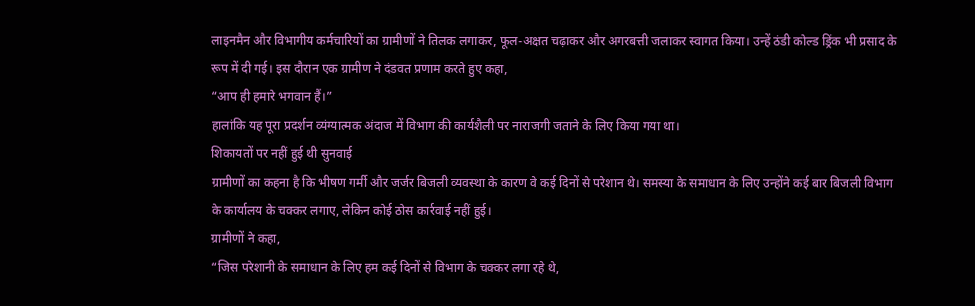लाइनमैन और विभागीय कर्मचारियों का ग्रामीणों ने तिलक लगाकर, फूल-अक्षत चढ़ाकर और अगरबत्ती जलाकर स्वागत किया। उन्हें ठंडी कोल्ड ड्रिंक भी प्रसाद के रूप में दी गई। इस दौरान एक ग्रामीण ने दंडवत प्रणाम करते हुए कहा,
“आप ही हमारे भगवान हैं।”
हालांकि यह पूरा प्रदर्शन व्यंग्यात्मक अंदाज में विभाग की कार्यशैली पर नाराजगी जताने के लिए किया गया था।
शिकायतों पर नहीं हुई थी सुनवाई
ग्रामीणों का कहना है कि भीषण गर्मी और जर्जर बिजली व्यवस्था के कारण वे कई दिनों से परेशान थे। समस्या के समाधान के लिए उन्होंने कई बार बिजली विभाग के कार्यालय के चक्कर लगाए, लेकिन कोई ठोस कार्रवाई नहीं हुई।
ग्रामीणों ने कहा,
“जिस परेशानी के समाधान के लिए हम कई दिनों से विभाग के चक्कर लगा रहे थे,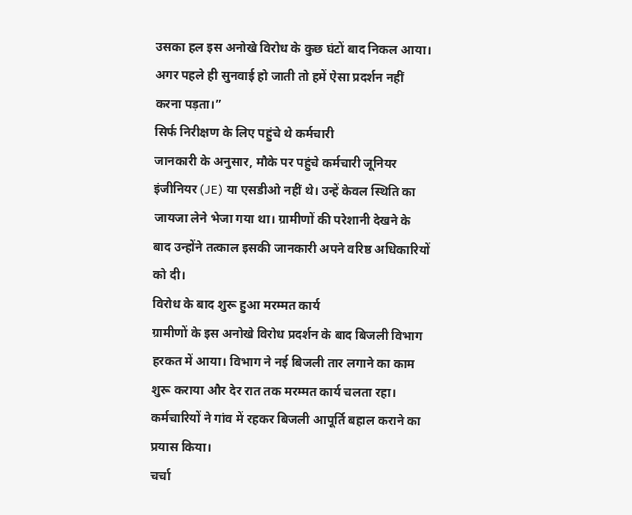उसका हल इस अनोखे विरोध के कुछ घंटों बाद निकल आया। अगर पहले ही सुनवाई हो जाती तो हमें ऐसा प्रदर्शन नहीं करना पड़ता।”
सिर्फ निरीक्षण के लिए पहुंचे थे कर्मचारी
जानकारी के अनुसार, मौके पर पहुंचे कर्मचारी जूनियर इंजीनियर (JE) या एसडीओ नहीं थे। उन्हें केवल स्थिति का जायजा लेने भेजा गया था। ग्रामीणों की परेशानी देखने के बाद उन्होंने तत्काल इसकी जानकारी अपने वरिष्ठ अधिकारियों को दी।
विरोध के बाद शुरू हुआ मरम्मत कार्य
ग्रामीणों के इस अनोखे विरोध प्रदर्शन के बाद बिजली विभाग हरकत में आया। विभाग ने नई बिजली तार लगाने का काम शुरू कराया और देर रात तक मरम्मत कार्य चलता रहा। कर्मचारियों ने गांव में रहकर बिजली आपूर्ति बहाल कराने का प्रयास किया।
चर्चा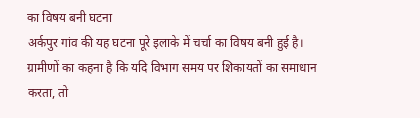का विषय बनी घटना
अर्कपुर गांव की यह घटना पूरे इलाके में चर्चा का विषय बनी हुई है। ग्रामीणों का कहना है कि यदि विभाग समय पर शिकायतों का समाधान करता, तो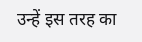उन्हें इस तरह का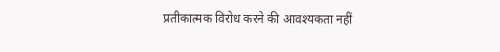प्रतीकात्मक विरोध करने की आवश्यकता नहीं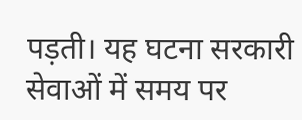पड़ती। यह घटना सरकारी सेवाओं में समय पर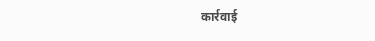कार्रवाई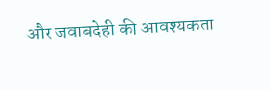और जवाबदेही की आवश्यकता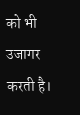को भी उजागर करती है।